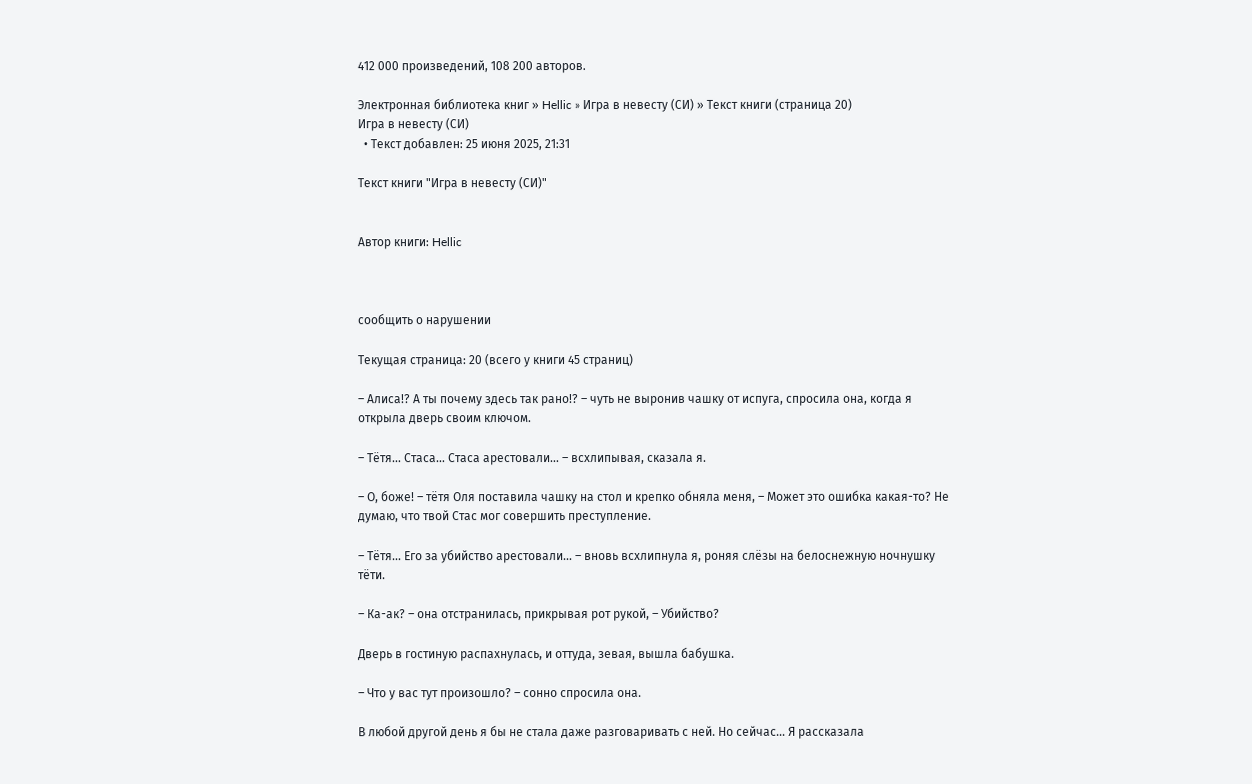412 000 произведений, 108 200 авторов.

Электронная библиотека книг » Hellic » Игра в невесту (СИ) » Текст книги (страница 20)
Игра в невесту (СИ)
  • Текст добавлен: 25 июня 2025, 21:31

Текст книги "Игра в невесту (СИ)"


Автор книги: Hellic



сообщить о нарушении

Текущая страница: 20 (всего у книги 45 страниц)

– Алиса!? А ты почему здесь так рано!? – чуть не выронив чашку от испуга, спросила она, когда я открыла дверь своим ключом.

– Тётя… Стаса… Стаса арестовали… – всхлипывая, сказала я.

– О, боже! – тётя Оля поставила чашку на стол и крепко обняла меня, – Может это ошибка какая-то? Не думаю, что твой Стас мог совершить преступление.

– Тётя… Его за убийство арестовали… – вновь всхлипнула я, роняя слёзы на белоснежную ночнушку тёти.

– Ка-ак? – она отстранилась, прикрывая рот рукой, – Убийство?

Дверь в гостиную распахнулась, и оттуда, зевая, вышла бабушка.

– Что у вас тут произошло? – сонно спросила она.

В любой другой день я бы не стала даже разговаривать с ней. Но сейчас… Я рассказала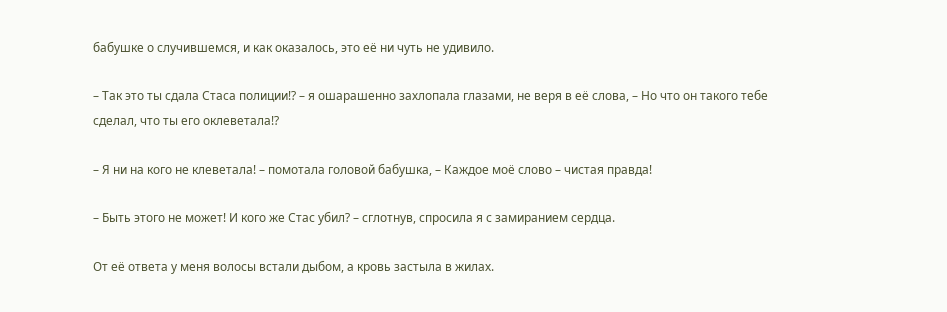бабушке о случившемся, и как оказалось, это её ни чуть не удивило.

– Так это ты сдала Стаса полиции!? – я ошарашенно захлопала глазами, не веря в её слова, – Но что он такого тебе сделал, что ты его оклеветала!?

– Я ни на кого не клеветала! – помотала головой бабушка, – Каждое моё слово – чистая правда!

– Быть этого не может! И кого же Стас убил? – сглотнув, спросила я с замиранием сердца.

От её ответа у меня волосы встали дыбом, а кровь застыла в жилах.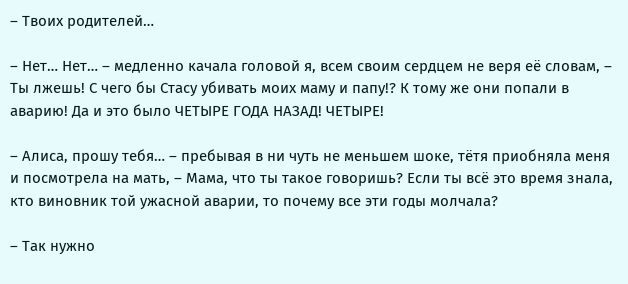– Твоих родителей…

– Нет… Нет… – медленно качала головой я, всем своим сердцем не веря её словам, – Ты лжешь! С чего бы Стасу убивать моих маму и папу!? К тому же они попали в аварию! Да и это было ЧЕТЫРЕ ГОДА НАЗАД! ЧЕТЫРЕ!

– Алиса, прошу тебя… – пребывая в ни чуть не меньшем шоке, тётя приобняла меня и посмотрела на мать, – Мама, что ты такое говоришь? Если ты всё это время знала, кто виновник той ужасной аварии, то почему все эти годы молчала?

– Так нужно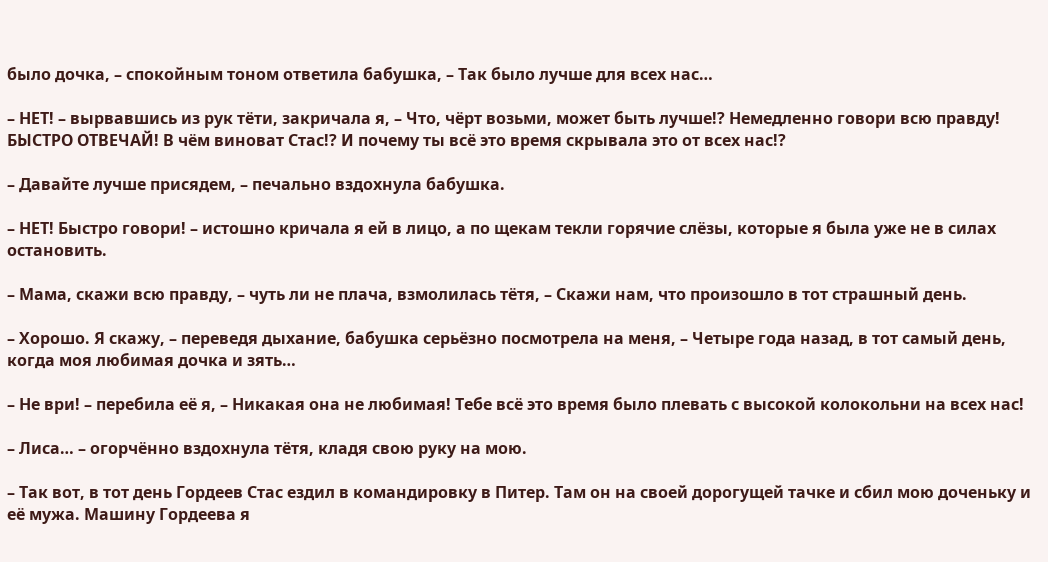было дочка, – спокойным тоном ответила бабушка, – Так было лучше для всех нас…

– НЕТ! – вырвавшись из рук тёти, закричала я, – Что, чёрт возьми, может быть лучше!? Немедленно говори всю правду! БЫСТРО ОТВЕЧАЙ! В чём виноват Стас!? И почему ты всё это время скрывала это от всех нас!?

– Давайте лучше присядем, – печально вздохнула бабушка.

– НЕТ! Быстро говори! – истошно кричала я ей в лицо, а по щекам текли горячие слёзы, которые я была уже не в силах остановить.

– Мама, скажи всю правду, – чуть ли не плача, взмолилась тётя, – Скажи нам, что произошло в тот страшный день.

– Хорошо. Я скажу, – переведя дыхание, бабушка серьёзно посмотрела на меня, – Четыре года назад, в тот самый день, когда моя любимая дочка и зять…

– Не ври! – перебила её я, – Никакая она не любимая! Тебе всё это время было плевать с высокой колокольни на всех нас!

– Лиса… – огорчённо вздохнула тётя, кладя свою руку на мою.

– Так вот, в тот день Гордеев Стас ездил в командировку в Питер. Там он на своей дорогущей тачке и сбил мою доченьку и её мужа. Машину Гордеева я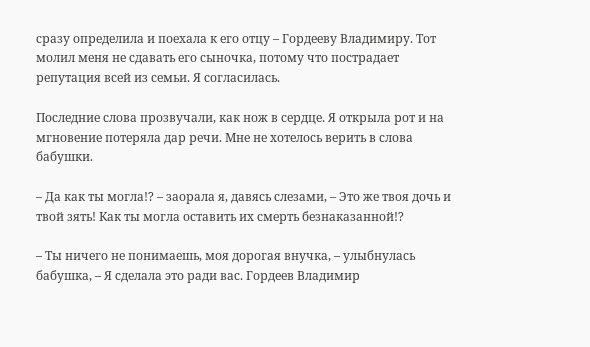сразу определила и поехала к его отцу – Гордееву Владимиру. Тот молил меня не сдавать его сыночка, потому что пострадает репутация всей из семьи. Я согласилась.

Последние слова прозвучали, как нож в сердце. Я открыла рот и на мгновение потеряла дар речи. Мне не хотелось верить в слова бабушки.

– Да как ты могла!? – заорала я, давясь слезами, – Это же твоя дочь и твой зять! Как ты могла оставить их смерть безнаказанной!?

– Ты ничего не понимаешь, моя дорогая внучка, – улыбнулась бабушка, – Я сделала это ради вас. Гордеев Владимир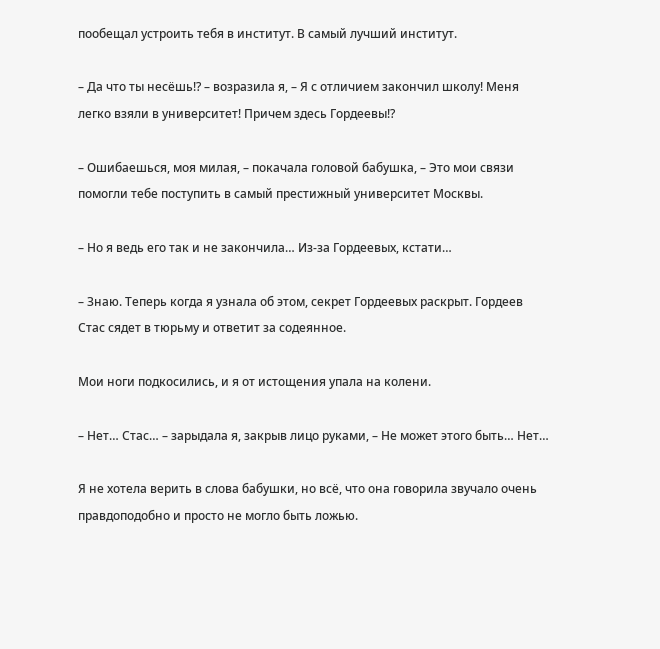пообещал устроить тебя в институт. В самый лучший институт.

– Да что ты несёшь!? – возразила я, – Я с отличием закончил школу! Меня легко взяли в университет! Причем здесь Гордеевы!?

– Ошибаешься, моя милая, – покачала головой бабушка, – Это мои связи помогли тебе поступить в самый престижный университет Москвы.

– Но я ведь его так и не закончила… Из-за Гордеевых, кстати…

– Знаю. Теперь когда я узнала об этом, секрет Гордеевых раскрыт. Гордеев Стас сядет в тюрьму и ответит за содеянное.

Мои ноги подкосились, и я от истощения упала на колени.

– Нет… Стас… – зарыдала я, закрыв лицо руками, – Не может этого быть… Нет…

Я не хотела верить в слова бабушки, но всё, что она говорила звучало очень правдоподобно и просто не могло быть ложью.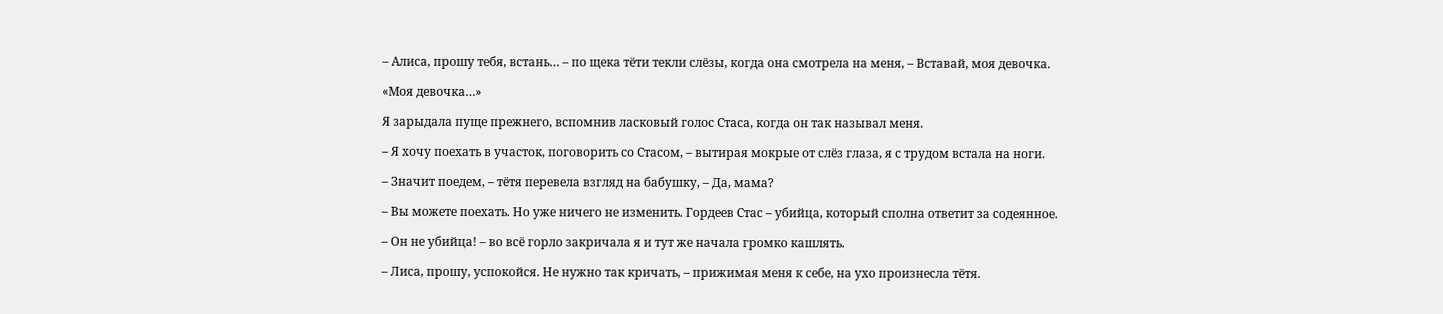– Алиса, прошу тебя, встань… – по щека тёти текли слёзы, когда она смотрела на меня, – Вставай, моя девочка.

«Моя девочка…»

Я зарыдала пуще прежнего, вспомнив ласковый голос Стаса, когда он так называл меня.

– Я хочу поехать в участок, поговорить со Стасом, – вытирая мокрые от слёз глаза, я с трудом встала на ноги.

– Значит поедем, – тётя перевела взгляд на бабушку, – Да, мама?

– Вы можете поехать. Но уже ничего не изменить. Гордеев Стас – убийца, который сполна ответит за содеянное.

– Он не убийца! – во всё горло закричала я и тут же начала громко кашлять.

– Лиса, прошу, успокойся. Не нужно так кричать, – прижимая меня к себе, на ухо произнесла тётя.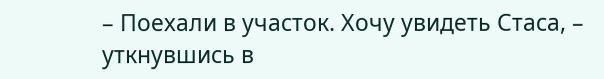– Поехали в участок. Хочу увидеть Стаса, – уткнувшись в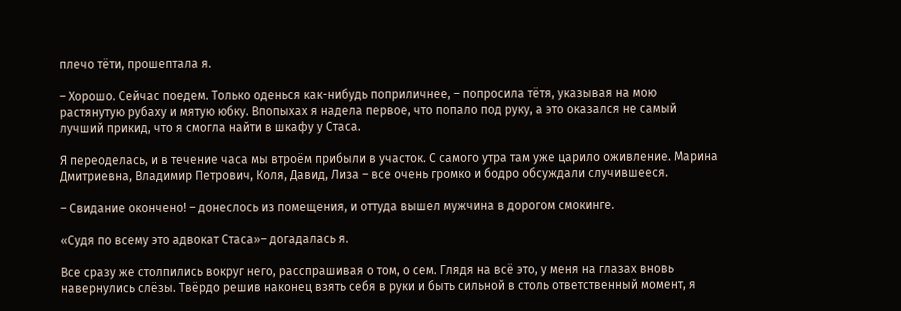плечо тёти, прошептала я.

– Хорошо. Сейчас поедем. Только оденься как-нибудь поприличнее, – попросила тётя, указывая на мою растянутую рубаху и мятую юбку. Впопыхах я надела первое, что попало под руку, а это оказался не самый лучший прикид, что я смогла найти в шкафу у Стаса.

Я переоделась, и в течение часа мы втроём прибыли в участок. С самого утра там уже царило оживление. Марина Дмитриевна, Владимир Петрович, Коля, Давид, Лиза – все очень громко и бодро обсуждали случившееся.

– Свидание окончено! – донеслось из помещения, и оттуда вышел мужчина в дорогом смокинге.

«Судя по всему это адвокат Стаса»– догадалась я.

Все сразу же столпились вокруг него, расспрашивая о том, о сем. Глядя на всё это, у меня на глазах вновь навернулись слёзы. Твёрдо решив наконец взять себя в руки и быть сильной в столь ответственный момент, я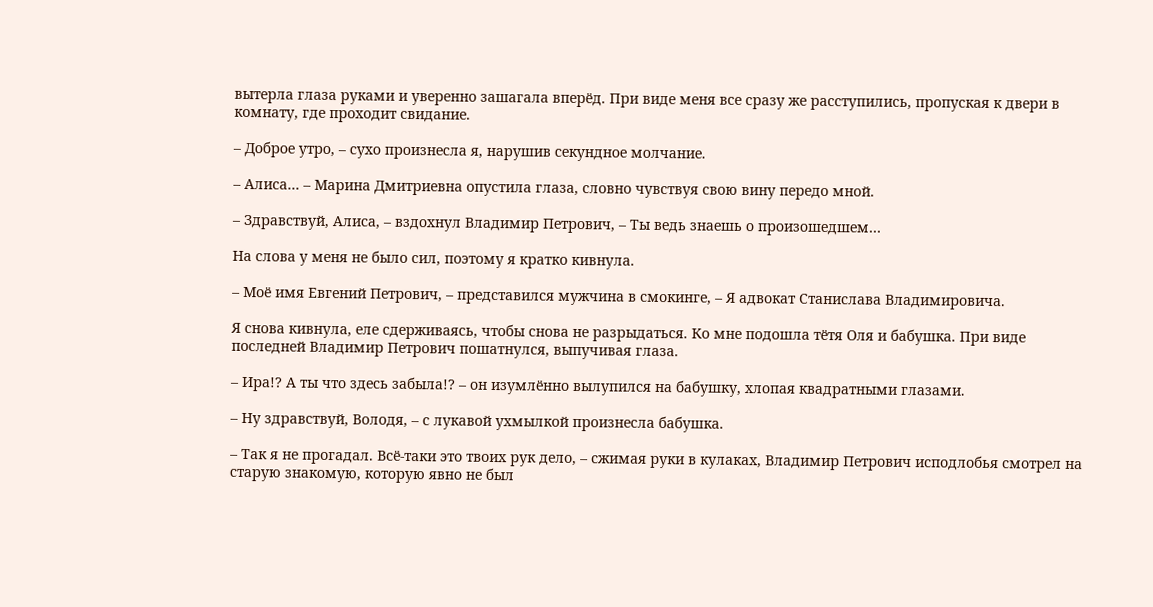вытерла глаза руками и уверенно зашагала вперёд. При виде меня все сразу же расступились, пропуская к двери в комнату, где проходит свидание.

– Доброе утро, – сухо произнесла я, нарушив секундное молчание.

– Алиса… – Марина Дмитриевна опустила глаза, словно чувствуя свою вину передо мной.

– Здравствуй, Алиса, – вздохнул Владимир Петрович, – Ты ведь знаешь о произошедшем…

На слова у меня не было сил, поэтому я кратко кивнула.

– Моё имя Евгений Петрович, – представился мужчина в смокинге, – Я адвокат Станислава Владимировича.

Я снова кивнула, еле сдерживаясь, чтобы снова не разрыдаться. Ко мне подошла тётя Оля и бабушка. При виде последней Владимир Петрович пошатнулся, выпучивая глаза.

– Ира!? А ты что здесь забыла!? – он изумлённо вылупился на бабушку, хлопая квадратными глазами.

– Ну здравствуй, Володя, – с лукавой ухмылкой произнесла бабушка.

– Так я не прогадал. Всё-таки это твоих рук дело, – сжимая руки в кулаках, Владимир Петрович исподлобья смотрел на старую знакомую, которую явно не был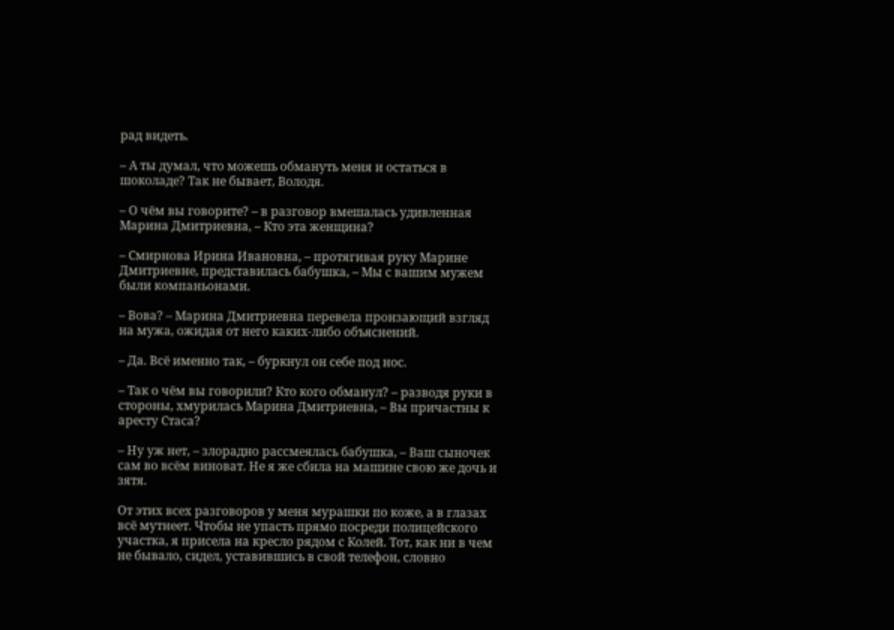рад видеть.

– А ты думал, что можешь обмануть меня и остаться в шоколаде? Так не бывает, Володя.

– О чём вы говорите? – в разговор вмешалась удивленная Марина Дмитриевна, – Кто эта женщина?

– Смирнова Ирина Ивановна, – протягивая руку Марине Дмитриевне, представилась бабушка, – Мы с вашим мужем были компаньонами.

– Вова? – Марина Дмитриевна перевела пронзающий взгляд на мужа, ожидая от него каких-либо объяснений.

– Да. Всё именно так, – буркнул он себе под нос.

– Так о чём вы говорили? Кто кого обманул? – разводя руки в стороны, хмурилась Марина Дмитриевна, – Вы причастны к аресту Стаса?

– Ну уж нет, – злорадно рассмеялась бабушка, – Ваш сыночек сам во всём виноват. Не я же сбила на машине свою же дочь и зятя.

От этих всех разговоров у меня мурашки по коже, а в глазах всё мутнеет. Чтобы не упасть прямо посреди полицейского участка, я присела на кресло рядом с Колей. Тот, как ни в чем не бывало, сидел, уставившись в свой телефон, словно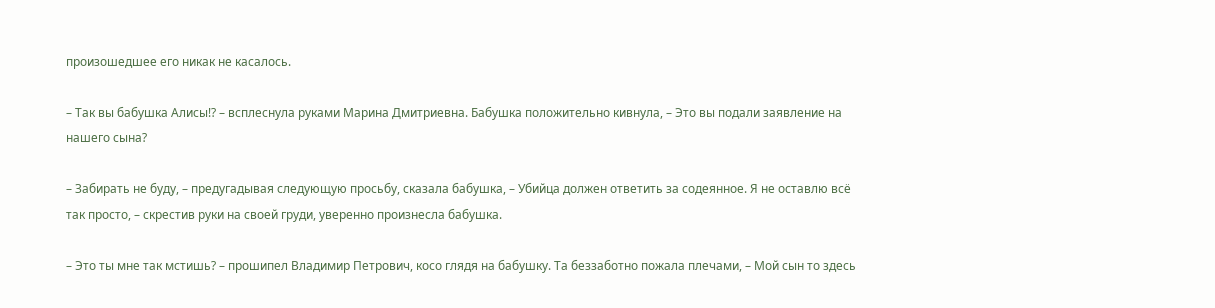произошедшее его никак не касалось.

– Так вы бабушка Алисы!? – всплеснула руками Марина Дмитриевна. Бабушка положительно кивнула, – Это вы подали заявление на нашего сына?

– Забирать не буду, – предугадывая следующую просьбу, сказала бабушка, – Убийца должен ответить за содеянное. Я не оставлю всё так просто, – скрестив руки на своей груди, уверенно произнесла бабушка.

– Это ты мне так мстишь? – прошипел Владимир Петрович, косо глядя на бабушку. Та беззаботно пожала плечами, – Мой сын то здесь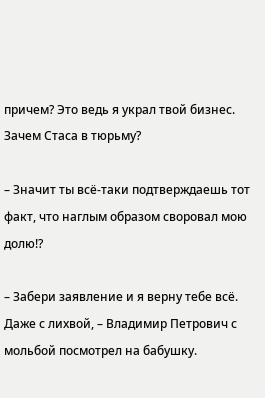причем? Это ведь я украл твой бизнес. Зачем Стаса в тюрьму?

– Значит ты всё-таки подтверждаешь тот факт, что наглым образом своровал мою долю!?

– Забери заявление и я верну тебе всё. Даже с лихвой, – Владимир Петрович с мольбой посмотрел на бабушку.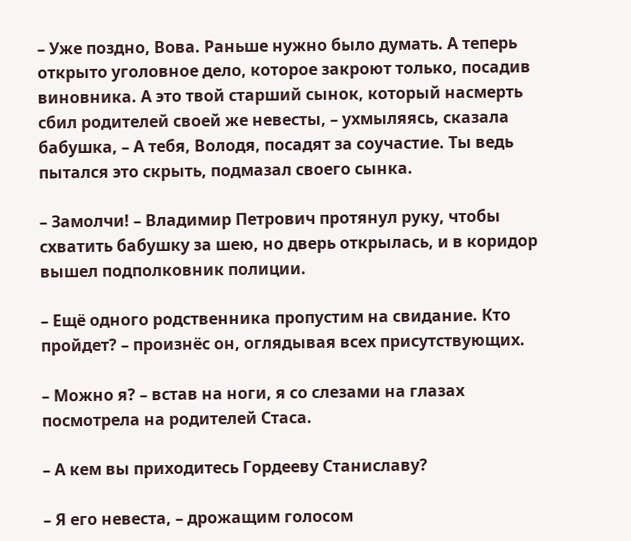– Уже поздно, Вова. Раньше нужно было думать. А теперь открыто уголовное дело, которое закроют только, посадив виновника. А это твой старший сынок, который насмерть сбил родителей своей же невесты, – ухмыляясь, сказала бабушка, – А тебя, Володя, посадят за соучастие. Ты ведь пытался это скрыть, подмазал своего сынка.

– Замолчи! – Владимир Петрович протянул руку, чтобы схватить бабушку за шею, но дверь открылась, и в коридор вышел подполковник полиции.

– Ещё одного родственника пропустим на свидание. Кто пройдет? – произнёс он, оглядывая всех присутствующих.

– Можно я? – встав на ноги, я со слезами на глазах посмотрела на родителей Стаса.

– А кем вы приходитесь Гордееву Станиславу?

– Я его невеста, – дрожащим голосом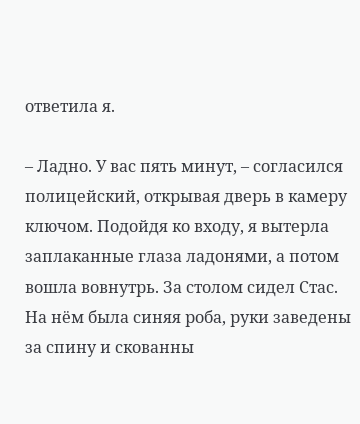ответила я.

– Ладно. У вас пять минут, – согласился полицейский, открывая дверь в камеру ключом. Подойдя ко входу, я вытерла заплаканные глаза ладонями, а потом вошла вовнутрь. За столом сидел Стас. На нём была синяя роба, руки заведены за спину и скованны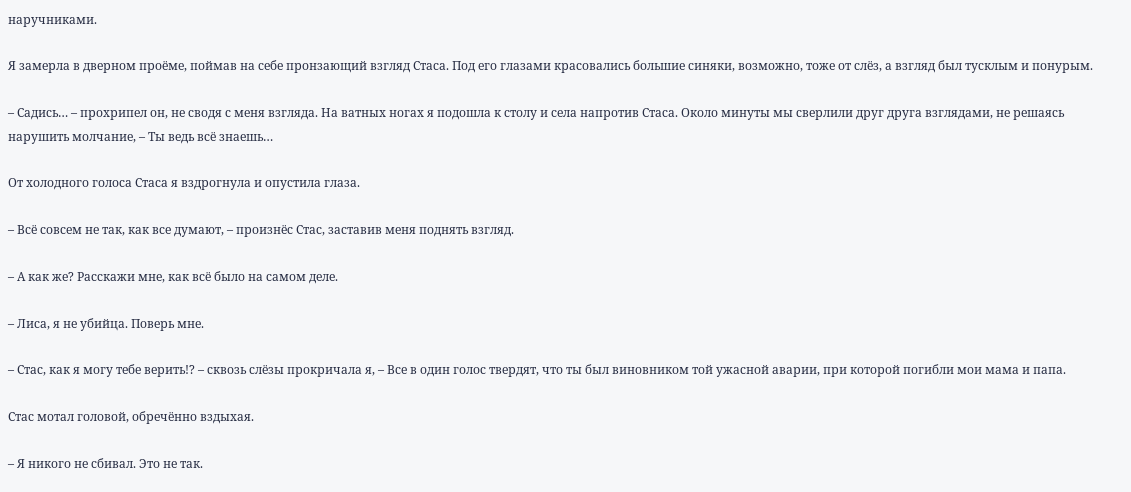наручниками.

Я замерла в дверном проёме, поймав на себе пронзающий взгляд Стаса. Под его глазами красовались большие синяки, возможно, тоже от слёз, а взгляд был тусклым и понурым.

– Садись… – прохрипел он, не сводя с меня взгляда. На ватных ногах я подошла к столу и села напротив Стаса. Около минуты мы сверлили друг друга взглядами, не решаясь нарушить молчание, – Ты ведь всё знаешь…

От холодного голоса Стаса я вздрогнула и опустила глаза.

– Всё совсем не так, как все думают, – произнёс Стас, заставив меня поднять взгляд.

– А как же? Расскажи мне, как всё было на самом деле.

– Лиса, я не убийца. Поверь мне.

– Стас, как я могу тебе верить!? – сквозь слёзы прокричала я, – Все в один голос твердят, что ты был виновником той ужасной аварии, при которой погибли мои мама и папа.

Стас мотал головой, обречённо вздыхая.

– Я никого не сбивал. Это не так.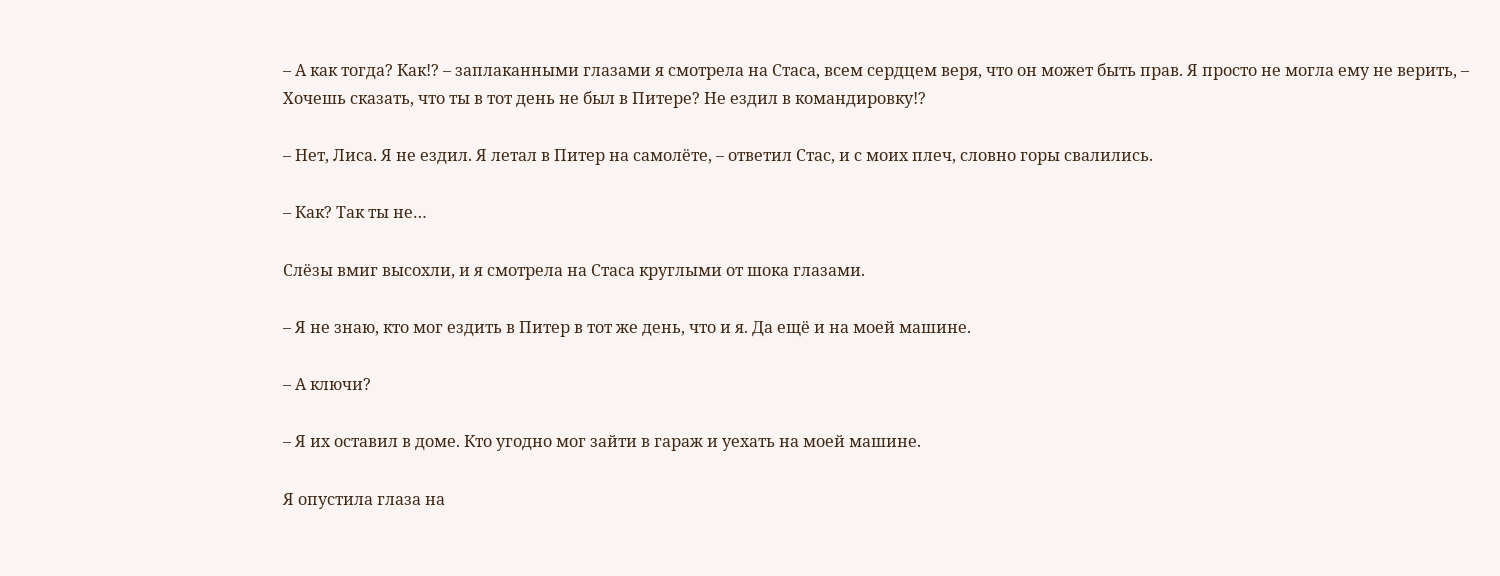– А как тогда? Как!? – заплаканными глазами я смотрела на Стаса, всем сердцем веря, что он может быть прав. Я просто не могла ему не верить, – Хочешь сказать, что ты в тот день не был в Питере? Не ездил в командировку!?

– Нет, Лиса. Я не ездил. Я летал в Питер на самолёте, – ответил Стас, и с моих плеч, словно горы свалились.

– Как? Так ты не…

Слёзы вмиг высохли, и я смотрела на Стаса круглыми от шока глазами.

– Я не знаю, кто мог ездить в Питер в тот же день, что и я. Да ещё и на моей машине.

– А ключи?

– Я их оставил в доме. Кто угодно мог зайти в гараж и уехать на моей машине.

Я опустила глаза на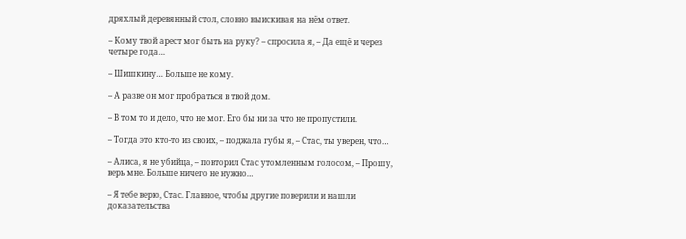дряхлый деревянный стол, словно выискивая на нём ответ.

– Кому твой арест мог быть на руку? – спросила я, – Да ещё и через четыре года…

– Шишкину… Больше не кому.

– А разве он мог пробраться в твой дом.

– В том то и дело, что не мог. Его бы ни за что не пропустили.

– Тогда это кто-то из своих, – поджала губы я, – Стас, ты уверен, что…

– Алиса, я не убийца, – повторил Стас утомленным голосом, – Прошу, верь мне. Больше ничего не нужно…

– Я тебе верю, Стас. Главное, чтобы другие поверили и нашли доказательства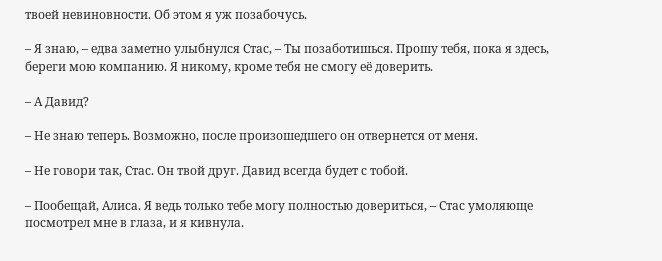твоей невиновности. Об этом я уж позабочусь.

– Я знаю, – едва заметно улыбнулся Стас, – Ты позаботишься. Прошу тебя, пока я здесь, береги мою компанию. Я никому, кроме тебя не смогу её доверить.

– А Давид?

– Не знаю теперь. Возможно, после произошедшего он отвернется от меня.

– Не говори так, Стас. Он твой друг. Давид всегда будет с тобой.

– Пообещай, Алиса. Я ведь только тебе могу полностью довериться, – Стас умоляюще посмотрел мне в глаза, и я кивнула.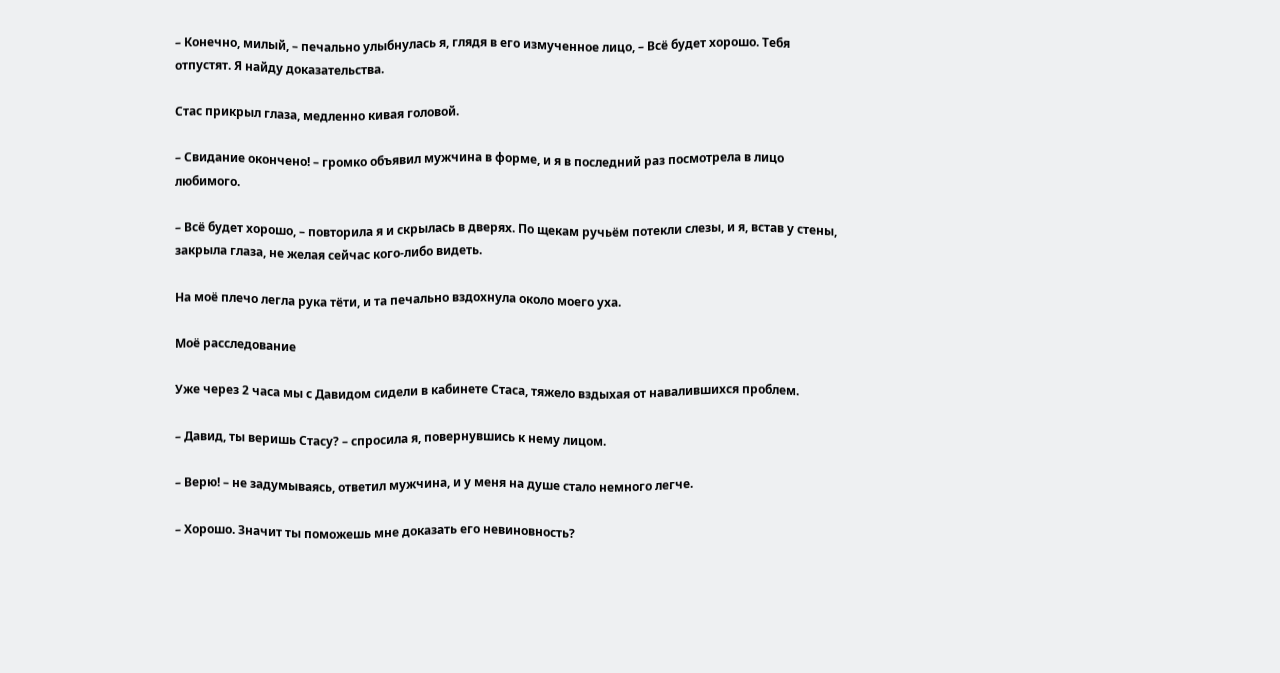– Конечно, милый, – печально улыбнулась я, глядя в его измученное лицо, – Всё будет хорошо. Тебя отпустят. Я найду доказательства.

Стас прикрыл глаза, медленно кивая головой.

– Свидание окончено! – громко объявил мужчина в форме, и я в последний раз посмотрела в лицо любимого.

– Всё будет хорошо, – повторила я и скрылась в дверях. По щекам ручьём потекли слезы, и я, встав у стены, закрыла глаза, не желая сейчас кого-либо видеть.

На моё плечо легла рука тёти, и та печально вздохнула около моего уха.

Моё расследование

Уже через 2 часа мы с Давидом сидели в кабинете Стаса, тяжело вздыхая от навалившихся проблем.

– Давид, ты веришь Стасу? – спросила я, повернувшись к нему лицом.

– Верю! – не задумываясь, ответил мужчина, и у меня на душе стало немного легче.

– Хорошо. Значит ты поможешь мне доказать его невиновность?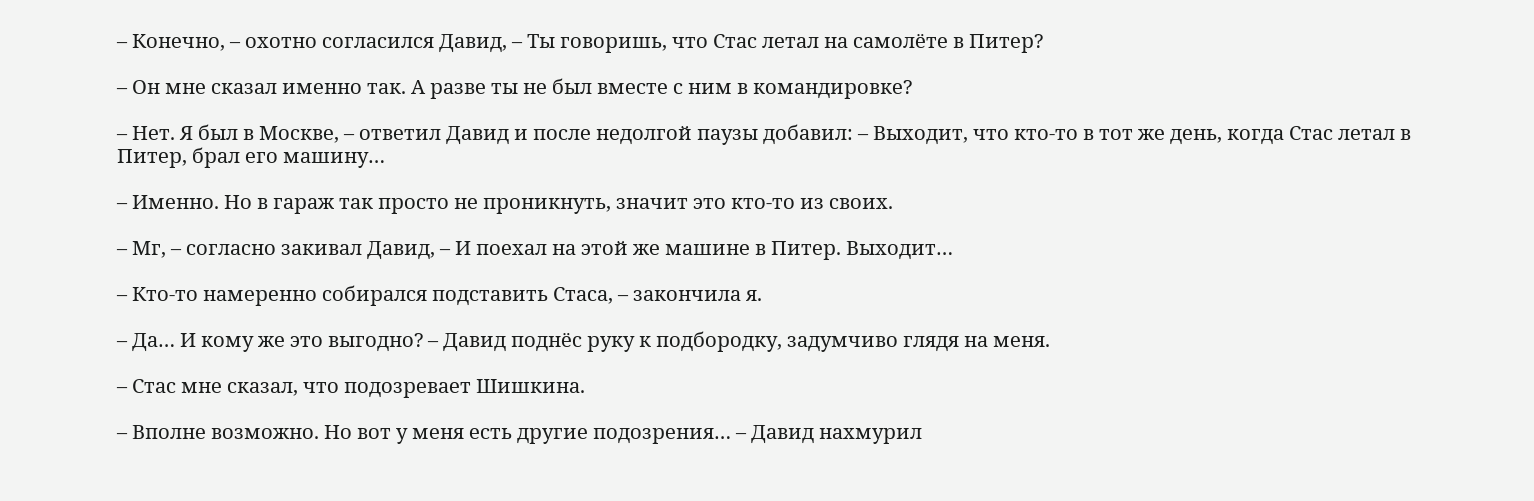– Конечно, – охотно согласился Давид, – Ты говоришь, что Стас летал на самолёте в Питер?

– Он мне сказал именно так. А разве ты не был вместе с ним в командировке?

– Нет. Я был в Москве, – ответил Давид и после недолгой паузы добавил: – Выходит, что кто-то в тот же день, когда Стас летал в Питер, брал его машину…

– Именно. Но в гараж так просто не проникнуть, значит это кто-то из своих.

– Мг, – согласно закивал Давид, – И поехал на этой же машине в Питер. Выходит…

– Кто-то намеренно собирался подставить Стаса, – закончила я.

– Да… И кому же это выгодно? – Давид поднёс руку к подбородку, задумчиво глядя на меня.

– Стас мне сказал, что подозревает Шишкина.

– Вполне возможно. Но вот у меня есть другие подозрения… – Давид нахмурил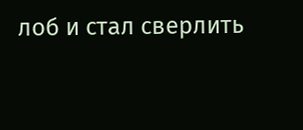лоб и стал сверлить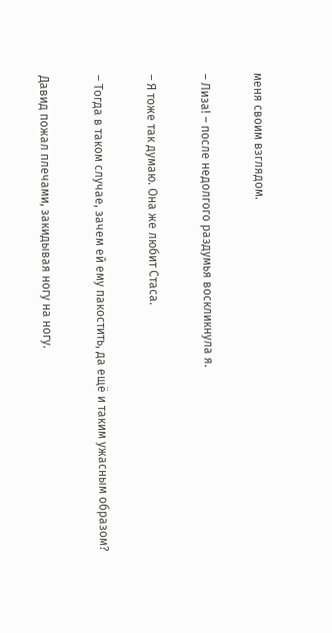меня своим взглядом.

– Лиза! – после недолгого раздумья воскликнула я.

– Я тоже так думаю. Она же любит Стаса.

– Тогда в таком случае, зачем ей ему пакостить, да ещё и таким ужасным образом?

Давид пожал плечами, закидывая ногу на ногу.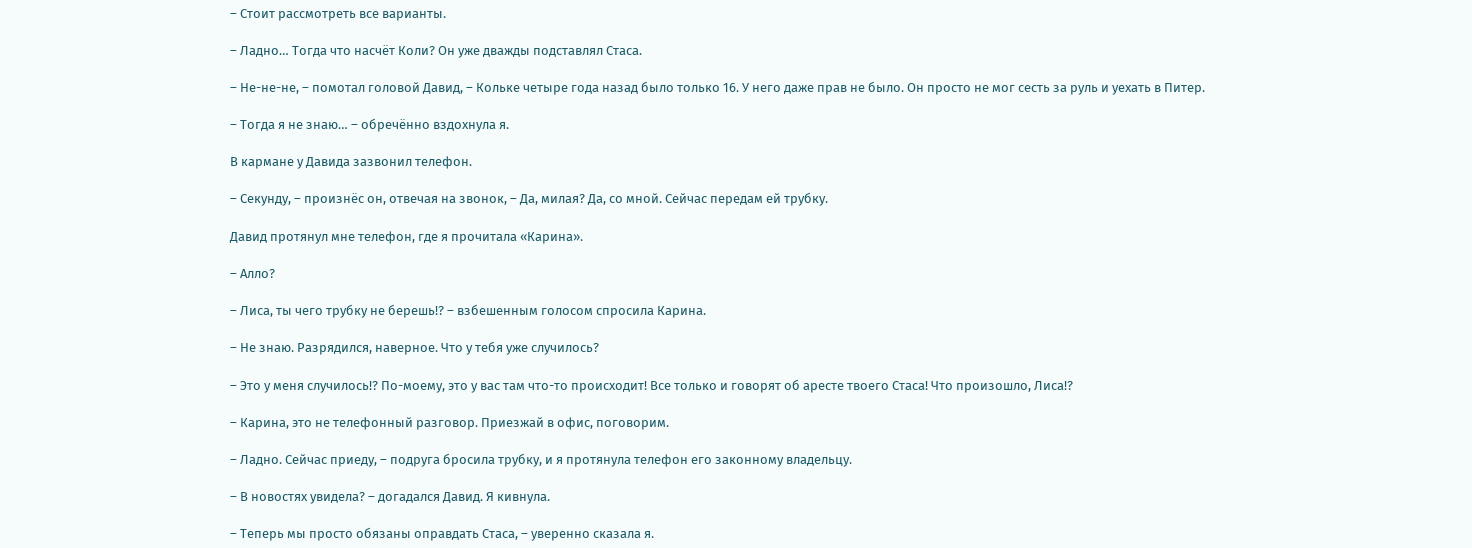– Стоит рассмотреть все варианты.

– Ладно… Тогда что насчёт Коли? Он уже дважды подставлял Стаса.

– Не-не-не, – помотал головой Давид, – Кольке четыре года назад было только 16. У него даже прав не было. Он просто не мог сесть за руль и уехать в Питер.

– Тогда я не знаю… – обречённо вздохнула я.

В кармане у Давида зазвонил телефон.

– Секунду, – произнёс он, отвечая на звонок, – Да, милая? Да, со мной. Сейчас передам ей трубку.

Давид протянул мне телефон, где я прочитала «Карина».

– Алло?

– Лиса, ты чего трубку не берешь!? – взбешенным голосом спросила Карина.

– Не знаю. Разрядился, наверное. Что у тебя уже случилось?

– Это у меня случилось!? По-моему, это у вас там что-то происходит! Все только и говорят об аресте твоего Стаса! Что произошло, Лиса!?

– Карина, это не телефонный разговор. Приезжай в офис, поговорим.

– Ладно. Сейчас приеду, – подруга бросила трубку, и я протянула телефон его законному владельцу.

– В новостях увидела? – догадался Давид. Я кивнула.

– Теперь мы просто обязаны оправдать Стаса, – уверенно сказала я.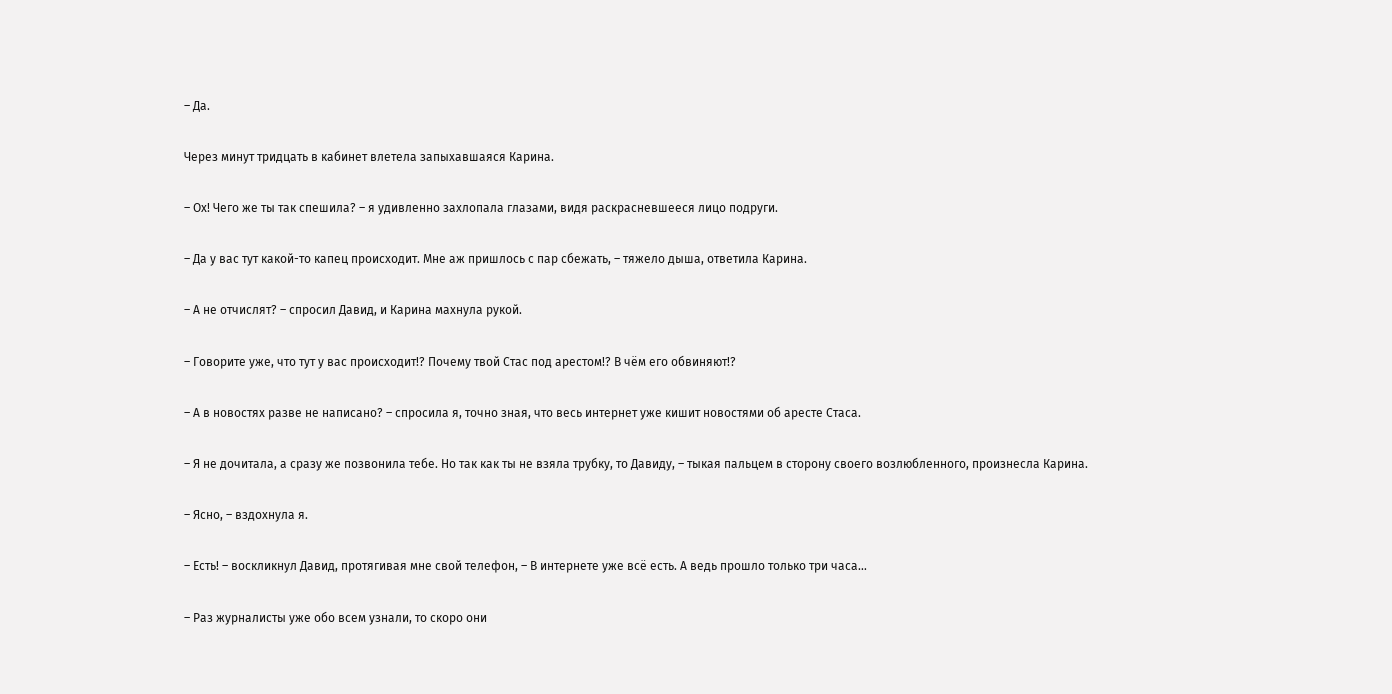– Да.

Через минут тридцать в кабинет влетела запыхавшаяся Карина.

– Ох! Чего же ты так спешила? – я удивленно захлопала глазами, видя раскрасневшееся лицо подруги.

– Да у вас тут какой-то капец происходит. Мне аж пришлось с пар сбежать, – тяжело дыша, ответила Карина.

– А не отчислят? – спросил Давид, и Карина махнула рукой.

– Говорите уже, что тут у вас происходит!? Почему твой Стас под арестом!? В чём его обвиняют!?

– А в новостях разве не написано? – спросила я, точно зная, что весь интернет уже кишит новостями об аресте Стаса.

– Я не дочитала, а сразу же позвонила тебе. Но так как ты не взяла трубку, то Давиду, – тыкая пальцем в сторону своего возлюбленного, произнесла Карина.

– Ясно, – вздохнула я.

– Есть! – воскликнул Давид, протягивая мне свой телефон, – В интернете уже всё есть. А ведь прошло только три часа…

– Раз журналисты уже обо всем узнали, то скоро они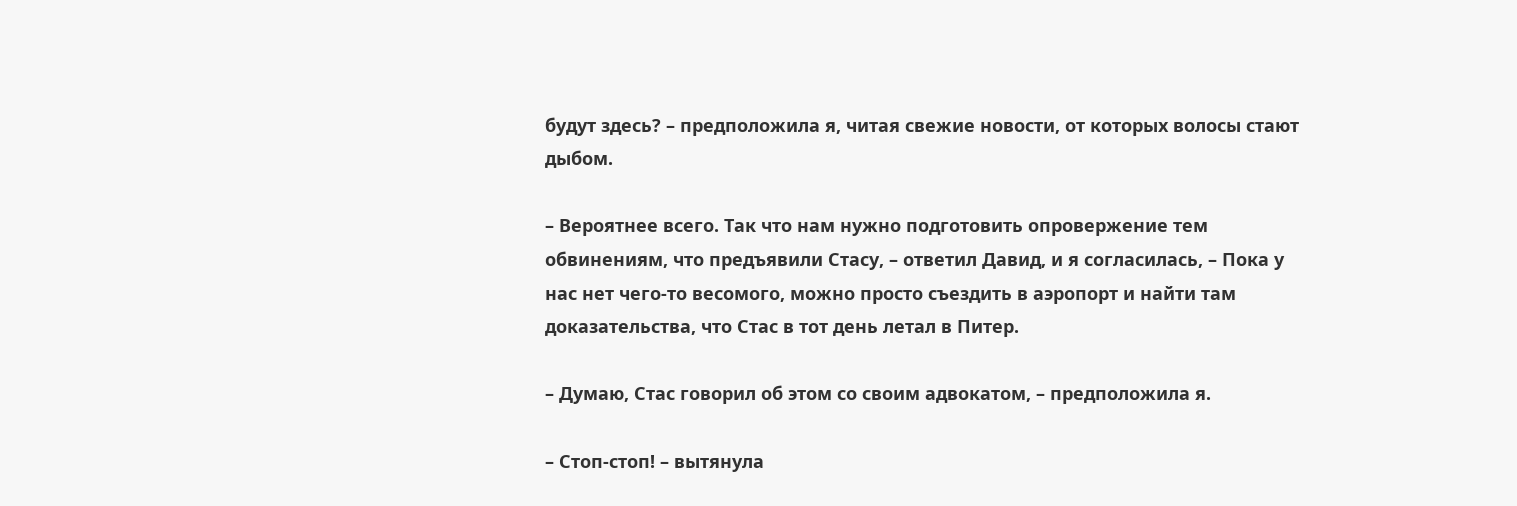будут здесь? – предположила я, читая свежие новости, от которых волосы стают дыбом.

– Вероятнее всего. Так что нам нужно подготовить опровержение тем обвинениям, что предъявили Стасу, – ответил Давид, и я согласилась, – Пока у нас нет чего-то весомого, можно просто съездить в аэропорт и найти там доказательства, что Стас в тот день летал в Питер.

– Думаю, Стас говорил об этом со своим адвокатом, – предположила я.

– Стоп-стоп! – вытянула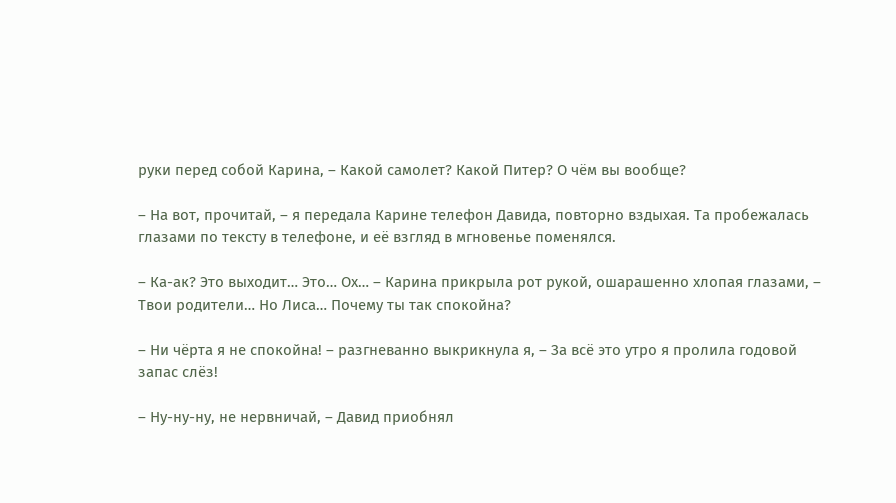руки перед собой Карина, – Какой самолет? Какой Питер? О чём вы вообще?

– На вот, прочитай, – я передала Карине телефон Давида, повторно вздыхая. Та пробежалась глазами по тексту в телефоне, и её взгляд в мгновенье поменялся.

– Ка-ак? Это выходит… Это… Ох… – Карина прикрыла рот рукой, ошарашенно хлопая глазами, – Твои родители… Но Лиса… Почему ты так спокойна?

– Ни чёрта я не спокойна! – разгневанно выкрикнула я, – За всё это утро я пролила годовой запас слёз!

– Ну-ну-ну, не нервничай, – Давид приобнял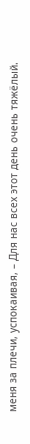меня за плечи, успокаивая, – Для нас всех этот день очень тяжёлый.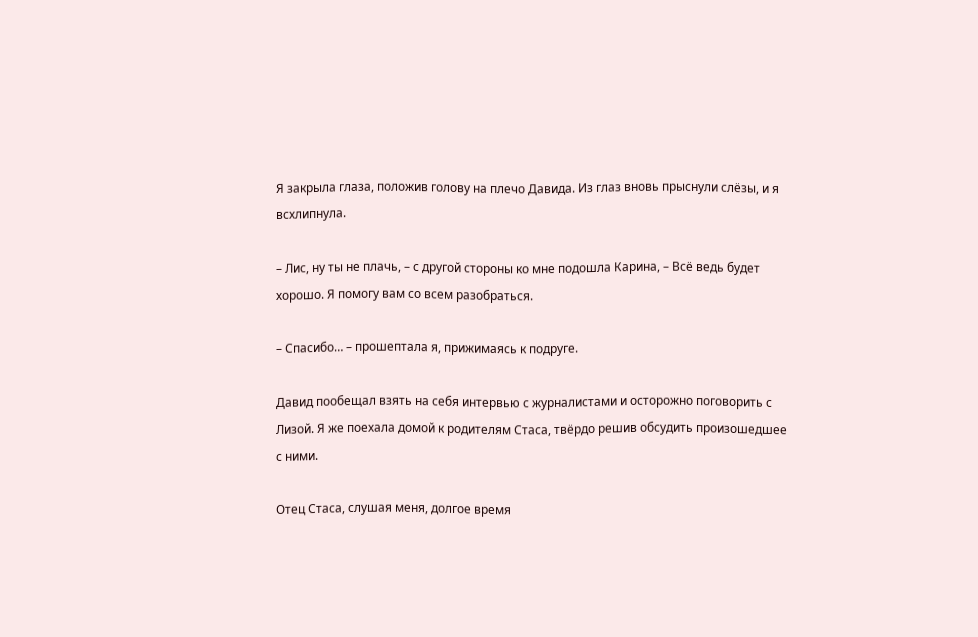Я закрыла глаза, положив голову на плечо Давида. Из глаз вновь прыснули слёзы, и я всхлипнула.

– Лис, ну ты не плачь, – с другой стороны ко мне подошла Карина, – Всё ведь будет хорошо. Я помогу вам со всем разобраться.

– Спасибо… – прошептала я, прижимаясь к подруге.

Давид пообещал взять на себя интервью с журналистами и осторожно поговорить с Лизой. Я же поехала домой к родителям Стаса, твёрдо решив обсудить произошедшее с ними.

Отец Стаса, слушая меня, долгое время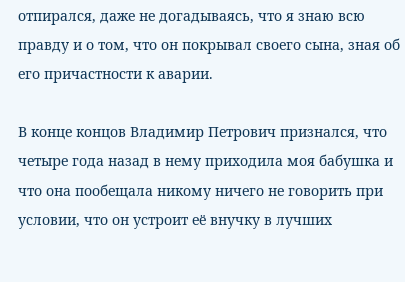отпирался, даже не догадываясь, что я знаю всю правду и о том, что он покрывал своего сына, зная об его причастности к аварии.

В конце концов Владимир Петрович признался, что четыре года назад в нему приходила моя бабушка и что она пообещала никому ничего не говорить при условии, что он устроит её внучку в лучших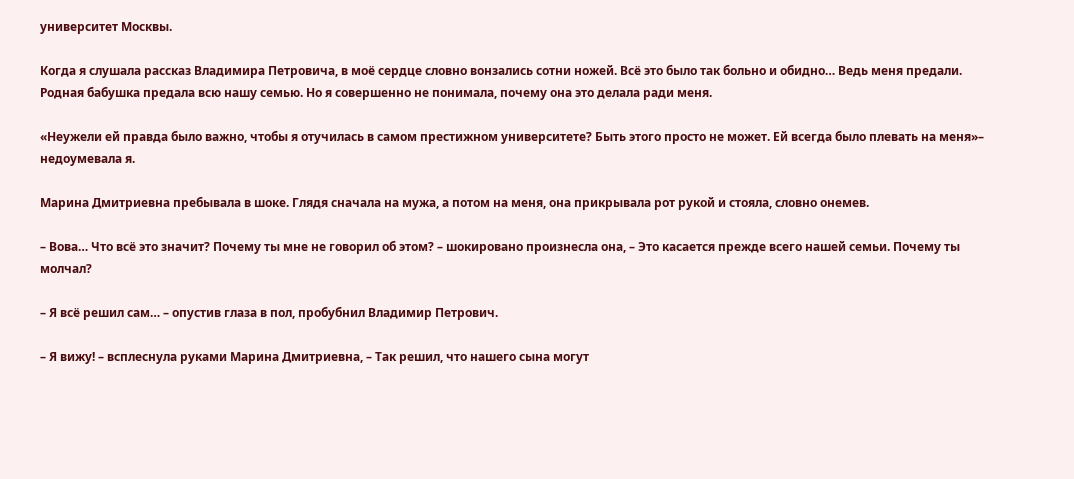университет Москвы.

Когда я слушала рассказ Владимира Петровича, в моё сердце словно вонзались сотни ножей. Всё это было так больно и обидно… Ведь меня предали. Родная бабушка предала всю нашу семью. Но я совершенно не понимала, почему она это делала ради меня.

«Неужели ей правда было важно, чтобы я отучилась в самом престижном университете? Быть этого просто не может. Ей всегда было плевать на меня»– недоумевала я.

Марина Дмитриевна пребывала в шоке. Глядя сначала на мужа, а потом на меня, она прикрывала рот рукой и стояла, словно онемев.

– Вова… Что всё это значит? Почему ты мне не говорил об этом? – шокировано произнесла она, – Это касается прежде всего нашей семьи. Почему ты молчал?

– Я всё решил сам… – опустив глаза в пол, пробубнил Владимир Петрович.

– Я вижу! – всплеснула руками Марина Дмитриевна, – Так решил, что нашего сына могут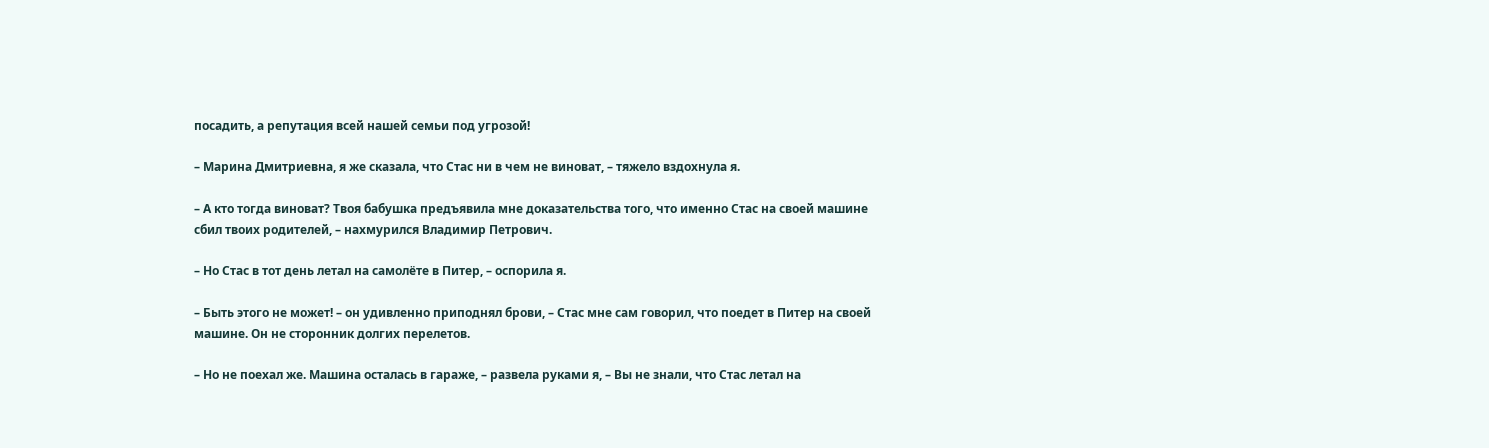посадить, а репутация всей нашей семьи под угрозой!

– Марина Дмитриевна, я же сказала, что Стас ни в чем не виноват, – тяжело вздохнула я.

– А кто тогда виноват? Твоя бабушка предъявила мне доказательства того, что именно Стас на своей машине сбил твоих родителей, – нахмурился Владимир Петрович.

– Но Стас в тот день летал на самолёте в Питер, – оспорила я.

– Быть этого не может! – он удивленно приподнял брови, – Стас мне сам говорил, что поедет в Питер на своей машине. Он не сторонник долгих перелетов.

– Но не поехал же. Машина осталась в гараже, – развела руками я, – Вы не знали, что Стас летал на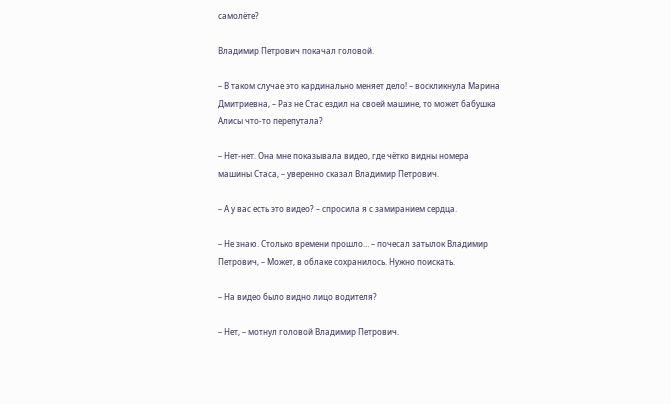самолёте?

Владимир Петрович покачал головой.

– В таком случае это кардинально меняет дело! – воскликнула Марина Дмитриевна, – Раз не Стас ездил на своей машине, то может бабушка Алисы что-то перепутала?

– Нет-нет. Она мне показывала видео, где чётко видны номера машины Стаса, – уверенно сказал Владимир Петрович.

– А у вас есть это видео? – спросила я с замиранием сердца.

– Не знаю. Столько времени прошло… – почесал затылок Владимир Петрович, – Может, в облаке сохранилось. Нужно поискать.

– На видео было видно лицо водителя?

– Нет, – мотнул головой Владимир Петрович.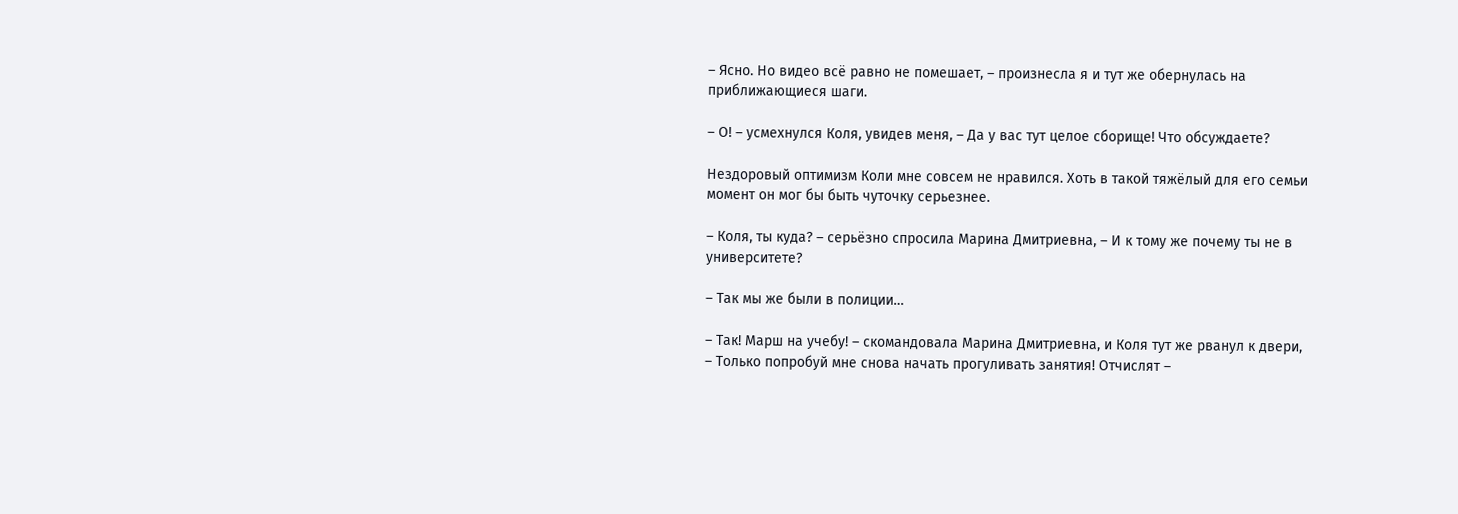– Ясно. Но видео всё равно не помешает, – произнесла я и тут же обернулась на приближающиеся шаги.

– О! – усмехнулся Коля, увидев меня, – Да у вас тут целое сборище! Что обсуждаете?

Нездоровый оптимизм Коли мне совсем не нравился. Хоть в такой тяжёлый для его семьи момент он мог бы быть чуточку серьезнее.

– Коля, ты куда? – серьёзно спросила Марина Дмитриевна, – И к тому же почему ты не в университете?

– Так мы же были в полиции…

– Так! Марш на учебу! – скомандовала Марина Дмитриевна, и Коля тут же рванул к двери, – Только попробуй мне снова начать прогуливать занятия! Отчислят –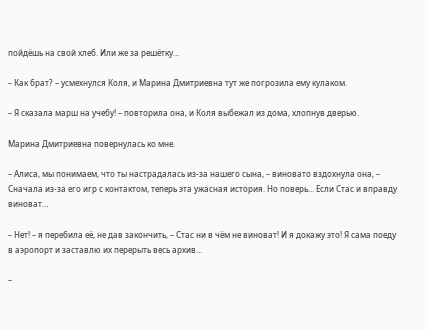пойдёшь на свой хлеб. Или же за решётку…

– Как брат? – усмехнулся Коля, и Марина Дмитриевна тут же погрозила ему кулаком.

– Я сказала марш на учебу! – повторила она, и Коля выбежал из дома, хлопнув дверью.

Марина Дмитриевна повернулась ко мне.

– Алиса, мы понимаем, что ты настрадалась из-за нашего сына, – виновато вздохнула она, – Сначала из-за его игр с контактом, теперь эта ужасная история. Но поверь… Если Стас и вправду виноват…

– Нет! – я перебила её, не дав закончить, – Стас ни в чём не виноват! И я докажу это! Я сама поеду в аэропорт и заставлю их перерыть весь архив…

–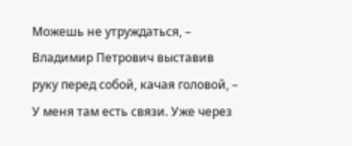Можешь не утруждаться, – Владимир Петрович выставив руку перед собой, качая головой, – У меня там есть связи. Уже через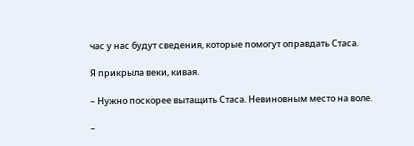час у нас будут сведения, которые помогут оправдать Стаса.

Я прикрыла веки, кивая.

– Нужно поскорее вытащить Стаса. Невиновным место на воле.

–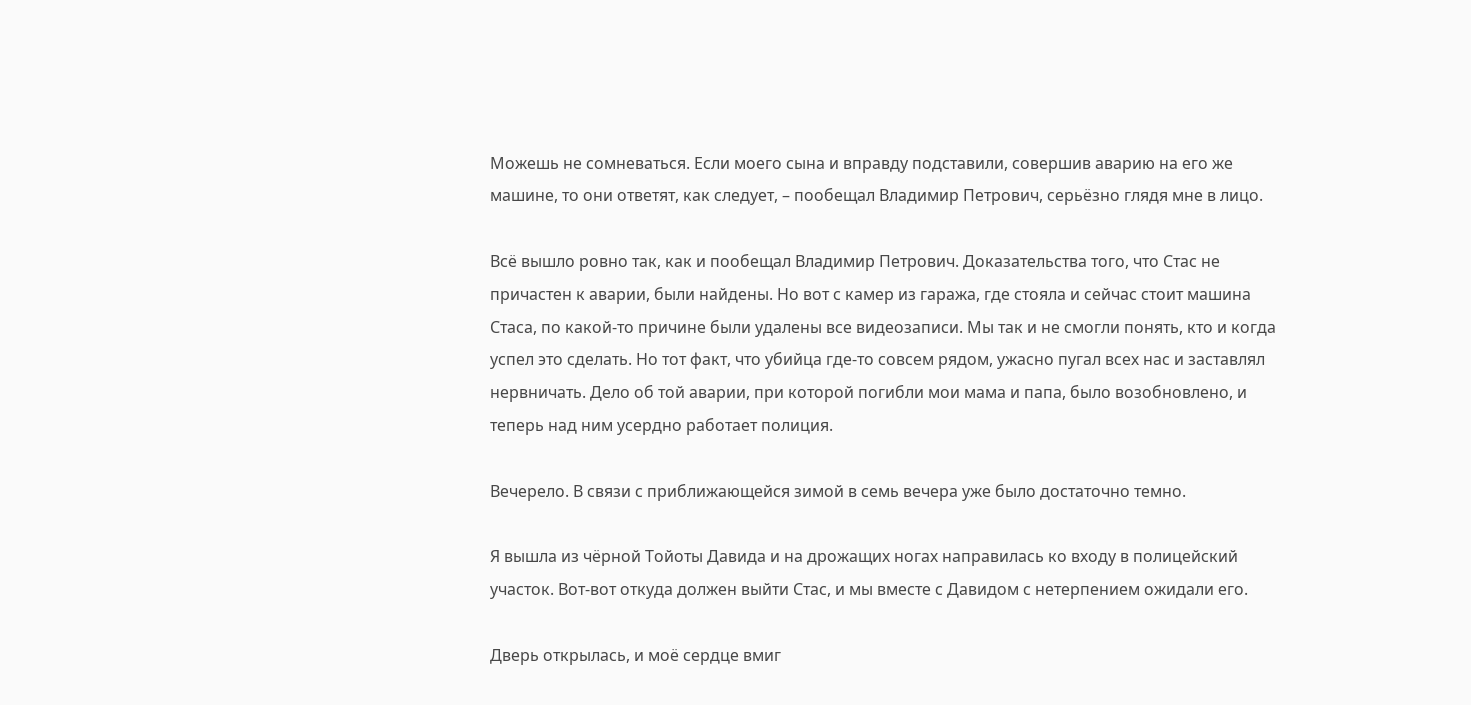Можешь не сомневаться. Если моего сына и вправду подставили, совершив аварию на его же машине, то они ответят, как следует, – пообещал Владимир Петрович, серьёзно глядя мне в лицо.

Всё вышло ровно так, как и пообещал Владимир Петрович. Доказательства того, что Стас не причастен к аварии, были найдены. Но вот с камер из гаража, где стояла и сейчас стоит машина Стаса, по какой-то причине были удалены все видеозаписи. Мы так и не смогли понять, кто и когда успел это сделать. Но тот факт, что убийца где-то совсем рядом, ужасно пугал всех нас и заставлял нервничать. Дело об той аварии, при которой погибли мои мама и папа, было возобновлено, и теперь над ним усердно работает полиция.

Вечерело. В связи с приближающейся зимой в семь вечера уже было достаточно темно.

Я вышла из чёрной Тойоты Давида и на дрожащих ногах направилась ко входу в полицейский участок. Вот-вот откуда должен выйти Стас, и мы вместе с Давидом с нетерпением ожидали его.

Дверь открылась, и моё сердце вмиг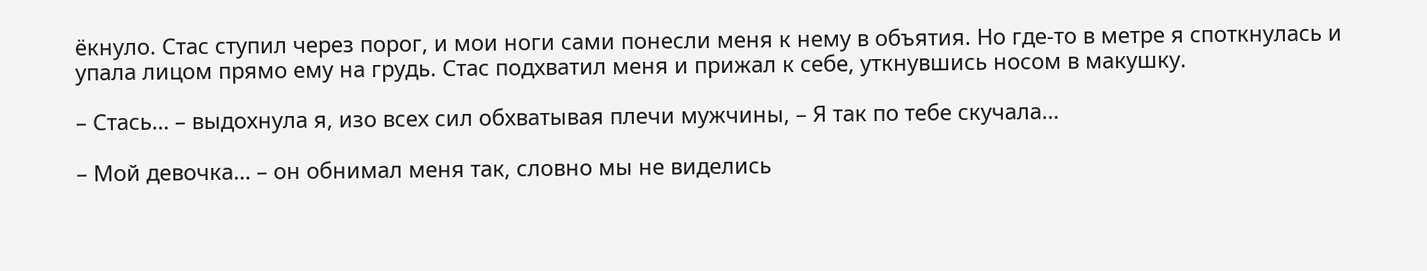ёкнуло. Стас ступил через порог, и мои ноги сами понесли меня к нему в объятия. Но где-то в метре я споткнулась и упала лицом прямо ему на грудь. Стас подхватил меня и прижал к себе, уткнувшись носом в макушку.

– Стась… – выдохнула я, изо всех сил обхватывая плечи мужчины, – Я так по тебе скучала…

– Мой девочка… – он обнимал меня так, словно мы не виделись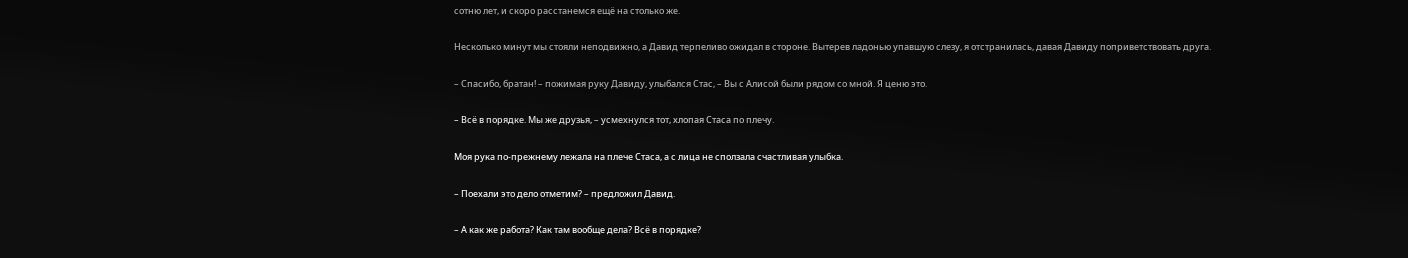сотню лет, и скоро расстанемся ещё на столько же.

Несколько минут мы стояли неподвижно, а Давид терпеливо ожидал в стороне. Вытерев ладонью упавшую слезу, я отстранилась, давая Давиду поприветствовать друга.

– Спасибо, братан! – пожимая руку Давиду, улыбался Стас, – Вы с Алисой были рядом со мной. Я ценю это.

– Всё в порядке. Мы же друзья, – усмехнулся тот, хлопая Стаса по плечу.

Моя рука по-прежнему лежала на плече Стаса, а с лица не сползала счастливая улыбка.

– Поехали это дело отметим? – предложил Давид.

– А как же работа? Как там вообще дела? Всё в порядке?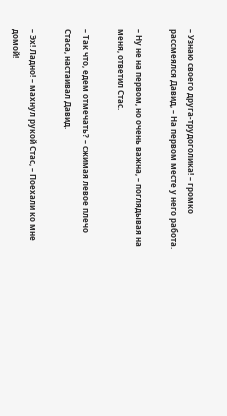– Узнаю своего друга-трудоголика! – громко рассмеялся Давид, – На первом месте у него работа.

– Ну не на первом, но очень важна, – поглядывая на меня, ответил Стас.

– Так что, едем отмечать? – сжимая левое плечо Стаса, настаивал Давид.

– Эх! Ладно! – махнул рукой Стас, – Поехали ко мне домой!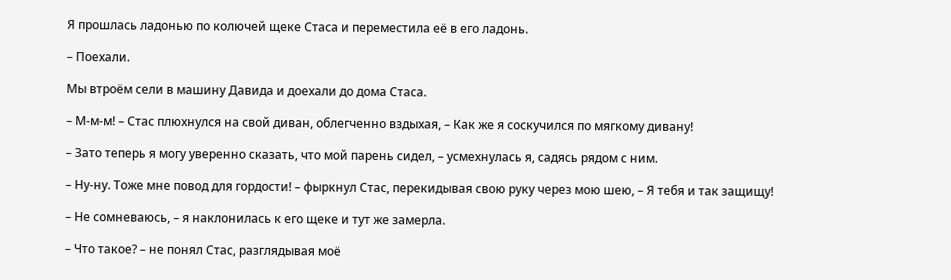Я прошлась ладонью по колючей щеке Стаса и переместила её в его ладонь.

– Поехали.

Мы втроём сели в машину Давида и доехали до дома Стаса.

– М-м-м! – Стас плюхнулся на свой диван, облегченно вздыхая, – Как же я соскучился по мягкому дивану!

– Зато теперь я могу уверенно сказать, что мой парень сидел, – усмехнулась я, садясь рядом с ним.

– Ну-ну. Тоже мне повод для гордости! – фыркнул Стас, перекидывая свою руку через мою шею, – Я тебя и так защищу!

– Не сомневаюсь, – я наклонилась к его щеке и тут же замерла.

– Что такое? – не понял Стас, разглядывая моё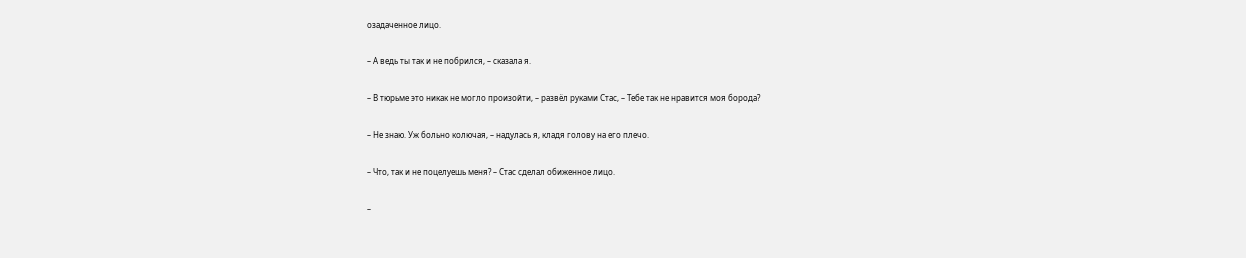озадаченное лицо.

– А ведь ты так и не побрился, – сказала я.

– В тюрьме это никак не могло произойти, – развёл руками Стас, – Тебе так не нравится моя борода?

– Не знаю. Уж больно колючая, – надулась я, кладя голову на его плечо.

– Что, так и не поцелуешь меня? – Стас сделал обиженное лицо.

–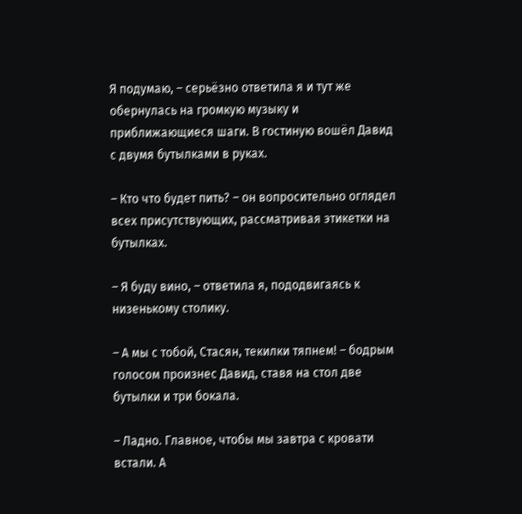Я подумаю, – серьёзно ответила я и тут же обернулась на громкую музыку и приближающиеся шаги. В гостиную вошёл Давид с двумя бутылками в руках.

– Кто что будет пить? – он вопросительно оглядел всех присутствующих, рассматривая этикетки на бутылках.

– Я буду вино, – ответила я, пододвигаясь к низенькому столику.

– А мы с тобой, Стасян, текилки тяпнем! – бодрым голосом произнес Давид, ставя на стол две бутылки и три бокала.

– Ладно. Главное, чтобы мы завтра с кровати встали. А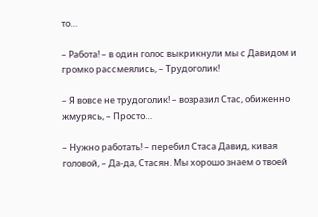то…

– Работа! – в один голос выкрикнули мы с Давидом и громко рассмеялись, – Трудоголик!

– Я вовсе не трудоголик! – возразил Стас, обиженно жмурясь, – Просто…

– Нужно работать! – перебил Стаса Давид, кивая головой, – Да-да, Стасян. Мы хорошо знаем о твоей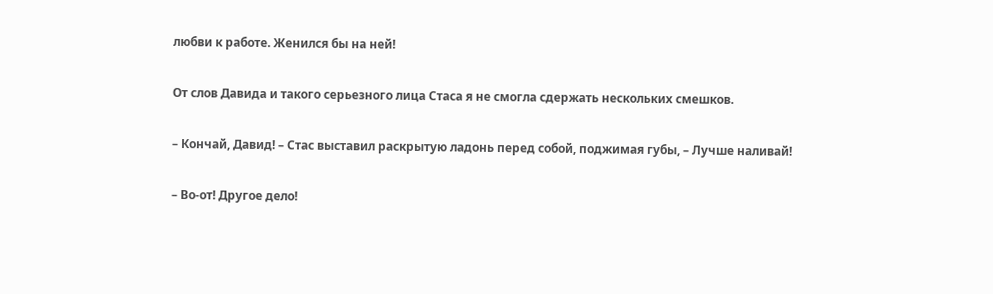любви к работе. Женился бы на ней!

От слов Давида и такого серьезного лица Стаса я не смогла сдержать нескольких смешков.

– Кончай, Давид! – Стас выставил раскрытую ладонь перед собой, поджимая губы, – Лучше наливай!

– Во-от! Другое дело!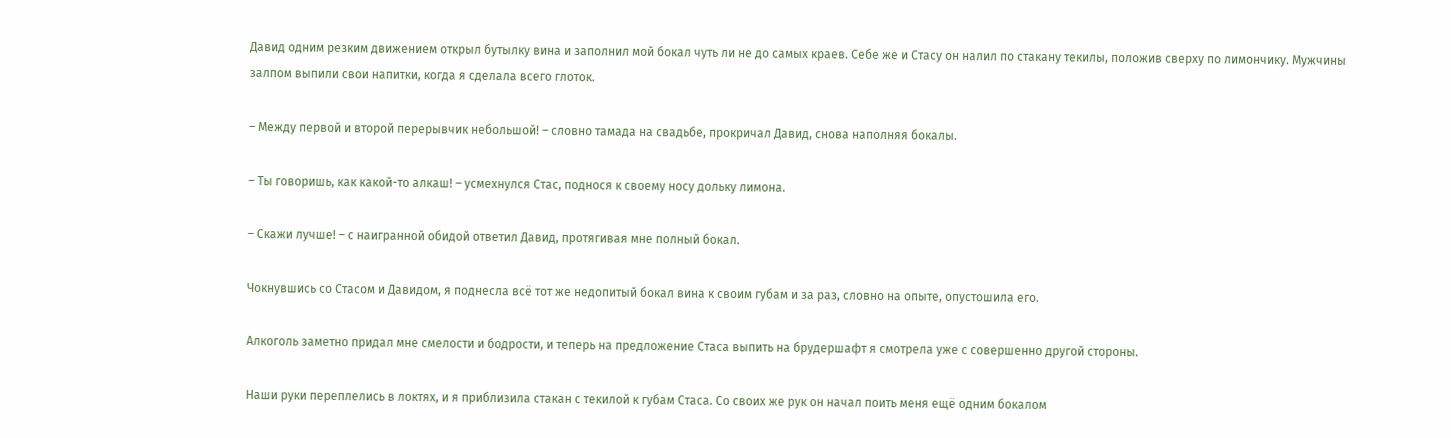Давид одним резким движением открыл бутылку вина и заполнил мой бокал чуть ли не до самых краев. Себе же и Стасу он налил по стакану текилы, положив сверху по лимончику. Мужчины залпом выпили свои напитки, когда я сделала всего глоток.

– Между первой и второй перерывчик небольшой! – словно тамада на свадьбе, прокричал Давид, снова наполняя бокалы.

– Ты говоришь, как какой-то алкаш! – усмехнулся Стас, поднося к своему носу дольку лимона.

– Скажи лучше! – с наигранной обидой ответил Давид, протягивая мне полный бокал.

Чокнувшись со Стасом и Давидом, я поднесла всё тот же недопитый бокал вина к своим губам и за раз, словно на опыте, опустошила его.

Алкоголь заметно придал мне смелости и бодрости, и теперь на предложение Стаса выпить на брудершафт я смотрела уже с совершенно другой стороны.

Наши руки переплелись в локтях, и я приблизила стакан с текилой к губам Стаса. Со своих же рук он начал поить меня ещё одним бокалом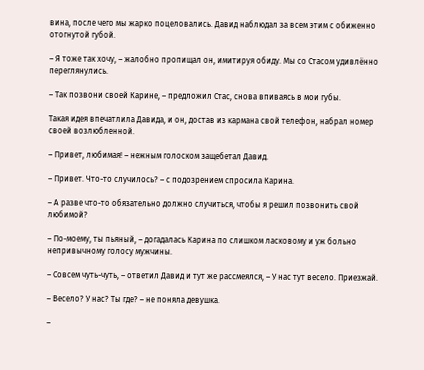вина, после чего мы жарко поцеловались. Давид наблюдал за всем этим с обиженно отогнутой губой.

– Я тоже так хочу, – жалобно пропищал он, имитируя обиду. Мы со Стасом удивлённо переглянулись.

– Так позвони своей Карине, – предложил Стас, снова впиваясь в мои губы.

Такая идея впечатлила Давида, и он, достав из кармана свой телефон, набрал номер своей возлюбленной.

– Привет, любимая! – нежным голоском защебетал Давид.

– Привет. Что-то случилось? – с подозрением спросила Карина.

– А разве что-то обязательно должно случиться, чтобы я решил позвонить свой любимой?

– По-моему, ты пьяный, – догадалась Карина по слишком ласковому и уж больно непривычному голосу мужчины.

– Совсем чуть-чуть, – ответил Давид и тут же рассмеялся, – У нас тут весело. Приезжай.

– Весело? У нас? Ты где? – не поняла девушка.

–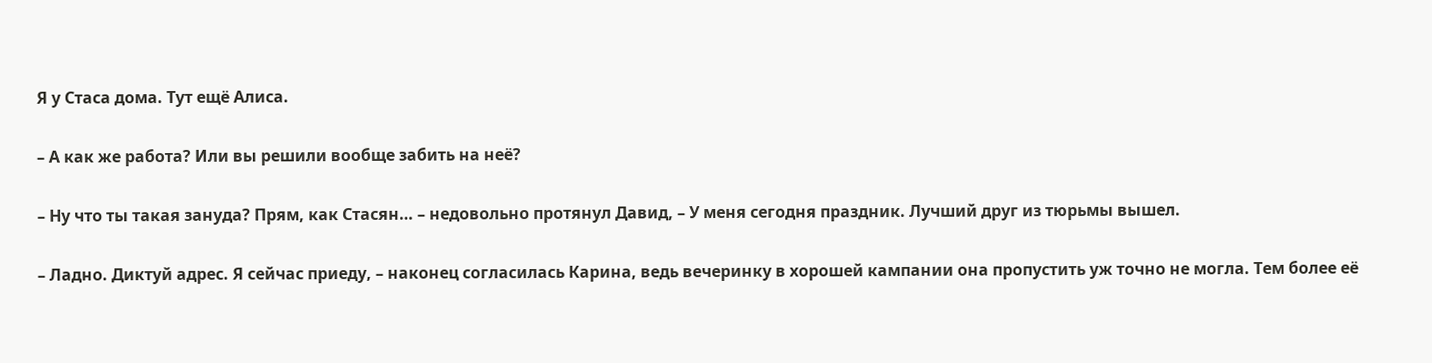Я у Стаса дома. Тут ещё Алиса.

– А как же работа? Или вы решили вообще забить на неё?

– Ну что ты такая зануда? Прям, как Стасян… – недовольно протянул Давид, – У меня сегодня праздник. Лучший друг из тюрьмы вышел.

– Ладно. Диктуй адрес. Я сейчас приеду, – наконец согласилась Карина, ведь вечеринку в хорошей кампании она пропустить уж точно не могла. Тем более её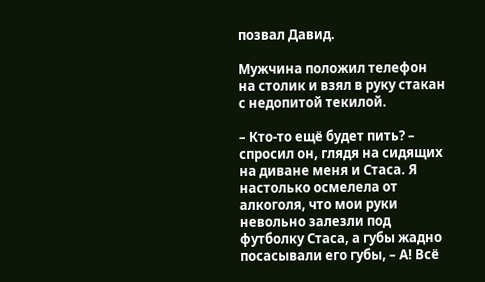позвал Давид.

Мужчина положил телефон на столик и взял в руку стакан с недопитой текилой.

– Кто-то ещё будет пить? – спросил он, глядя на сидящих на диване меня и Стаса. Я настолько осмелела от алкоголя, что мои руки невольно залезли под футболку Стаса, а губы жадно посасывали его губы, – А! Всё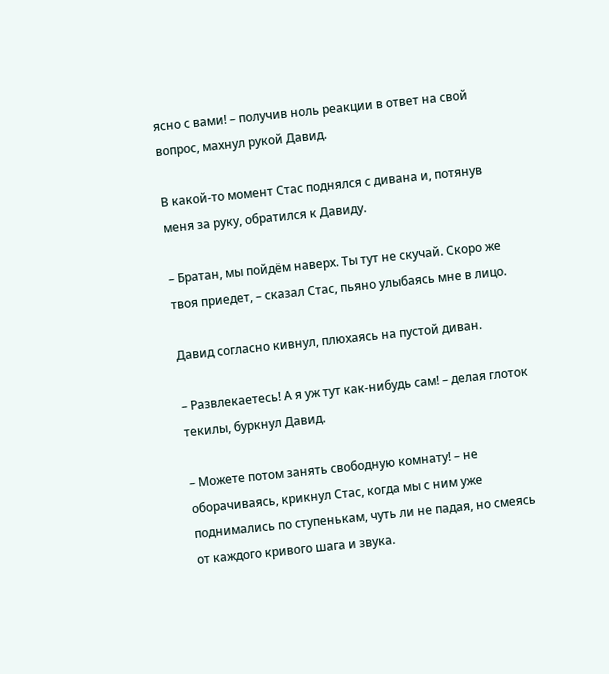ясно с вами! – получив ноль реакции в ответ на свой вопрос, махнул рукой Давид.

В какой-то момент Стас поднялся с дивана и, потянув меня за руку, обратился к Давиду.

– Братан, мы пойдём наверх. Ты тут не скучай. Скоро же твоя приедет, – сказал Стас, пьяно улыбаясь мне в лицо.

Давид согласно кивнул, плюхаясь на пустой диван.

– Развлекаетесь! А я уж тут как-нибудь сам! – делая глоток текилы, буркнул Давид.

– Можете потом занять свободную комнату! – не оборачиваясь, крикнул Стас, когда мы с ним уже поднимались по ступенькам, чуть ли не падая, но смеясь от каждого кривого шага и звука.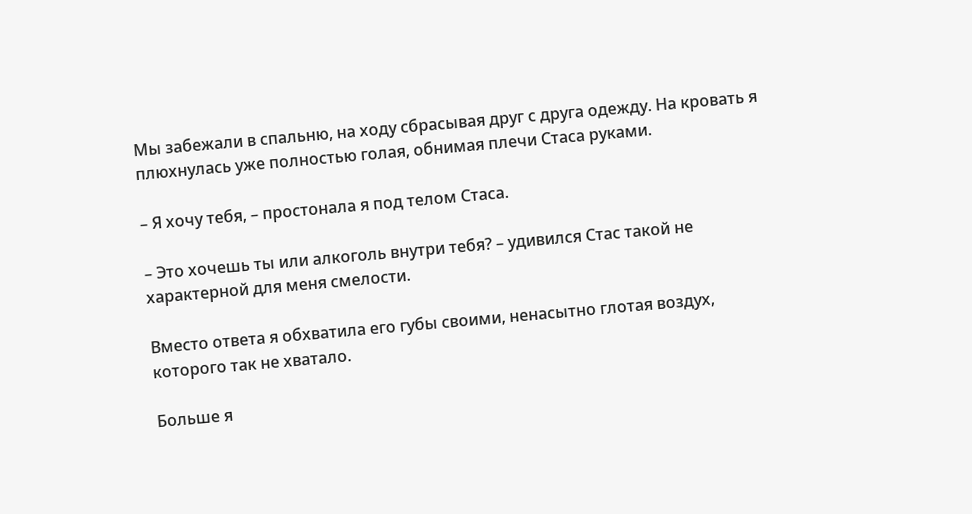Мы забежали в спальню, на ходу сбрасывая друг с друга одежду. На кровать я плюхнулась уже полностью голая, обнимая плечи Стаса руками.

– Я хочу тебя, – простонала я под телом Стаса.

– Это хочешь ты или алкоголь внутри тебя? – удивился Стас такой не характерной для меня смелости.

Вместо ответа я обхватила его губы своими, ненасытно глотая воздух, которого так не хватало.

Больше я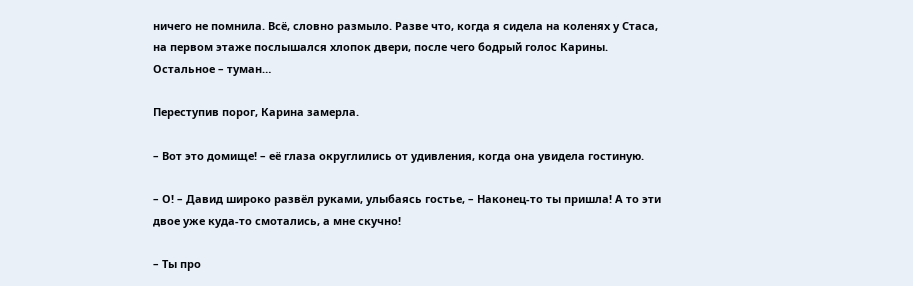ничего не помнила. Всё, словно размыло. Разве что, когда я сидела на коленях у Стаса, на первом этаже послышался хлопок двери, после чего бодрый голос Карины. Остальное – туман…

Переступив порог, Карина замерла.

– Вот это домище! – её глаза округлились от удивления, когда она увидела гостиную.

– О! – Давид широко развёл руками, улыбаясь гостье, – Наконец-то ты пришла! А то эти двое уже куда-то смотались, а мне скучно!

– Ты про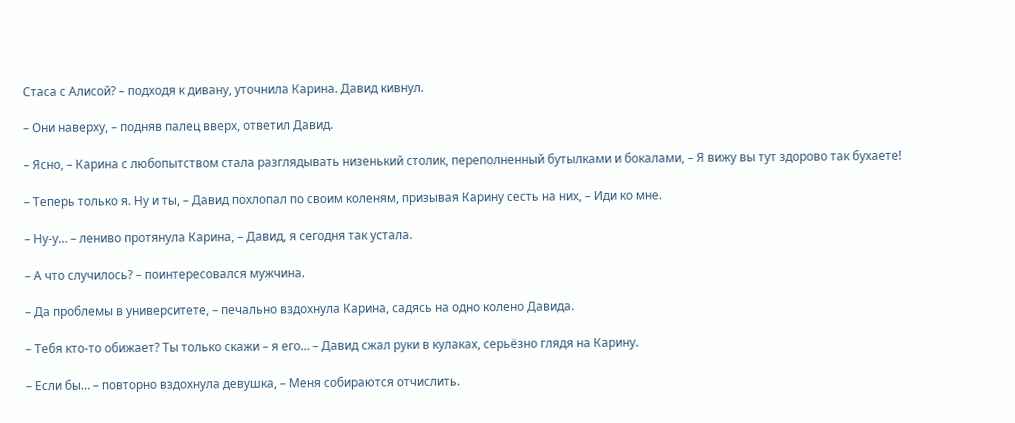Стаса с Алисой? – подходя к дивану, уточнила Карина. Давид кивнул.

– Они наверху, – подняв палец вверх, ответил Давид.

– Ясно, – Карина с любопытством стала разглядывать низенький столик, переполненный бутылками и бокалами, – Я вижу вы тут здорово так бухаете!

– Теперь только я. Ну и ты, – Давид похлопал по своим коленям, призывая Карину сесть на них, – Иди ко мне.

– Ну-у… – лениво протянула Карина, – Давид, я сегодня так устала.

– А что случилось? – поинтересовался мужчина.

– Да проблемы в университете, – печально вздохнула Карина, садясь на одно колено Давида.

– Тебя кто-то обижает? Ты только скажи – я его… – Давид сжал руки в кулаках, серьёзно глядя на Карину.

– Если бы… – повторно вздохнула девушка, – Меня собираются отчислить.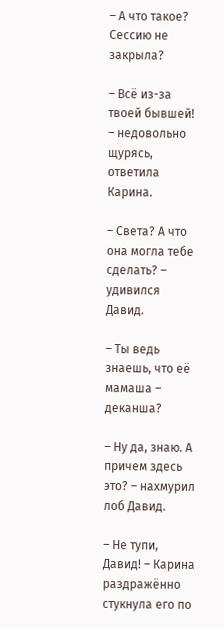– А что такое? Сессию не закрыла?

– Всё из-за твоей бывшей! – недовольно щурясь, ответила Карина.

– Света? А что она могла тебе сделать? – удивился Давид.

– Ты ведь знаешь, что её мамаша – деканша?

– Ну да, знаю. А причем здесь это? – нахмурил лоб Давид.

– Не тупи, Давид! – Карина раздражённо стукнула его по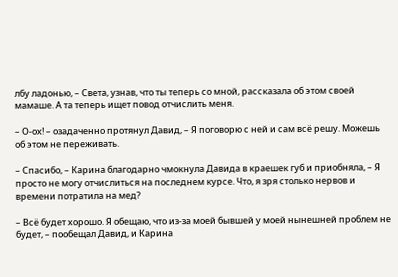лбу ладонью, – Света, узнав, что ты теперь со мной, рассказала об этом своей мамаше. А та теперь ищет повод отчислить меня.

– О-ох! – озадаченно протянул Давид, – Я поговорю с ней и сам всё решу. Можешь об этом не переживать.

– Спасибо, – Карина благодарно чмокнула Давида в краешек губ и приобняла, – Я просто не могу отчислиться на последнем курсе. Что, я зря столько нервов и времени потратила на мед?

– Всё будет хорошо. Я обещаю, что из-за моей бывшей у моей нынешней проблем не будет, – пообещал Давид, и Карина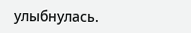улыбнулась.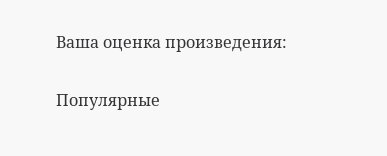Ваша оценка произведения:

Популярные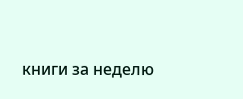книги за неделю